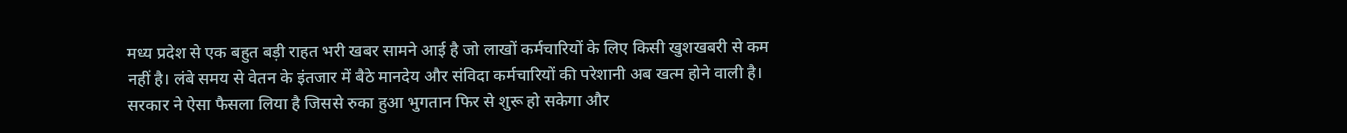मध्य प्रदेश से एक बहुत बड़ी राहत भरी खबर सामने आई है जो लाखों कर्मचारियों के लिए किसी खुशखबरी से कम नहीं है। लंबे समय से वेतन के इंतजार में बैठे मानदेय और संविदा कर्मचारियों की परेशानी अब खत्म होने वाली है। सरकार ने ऐसा फैसला लिया है जिससे रुका हुआ भुगतान फिर से शुरू हो सकेगा और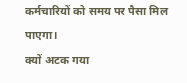कर्मचारियों को समय पर पैसा मिल पाएगा।
क्यों अटक गया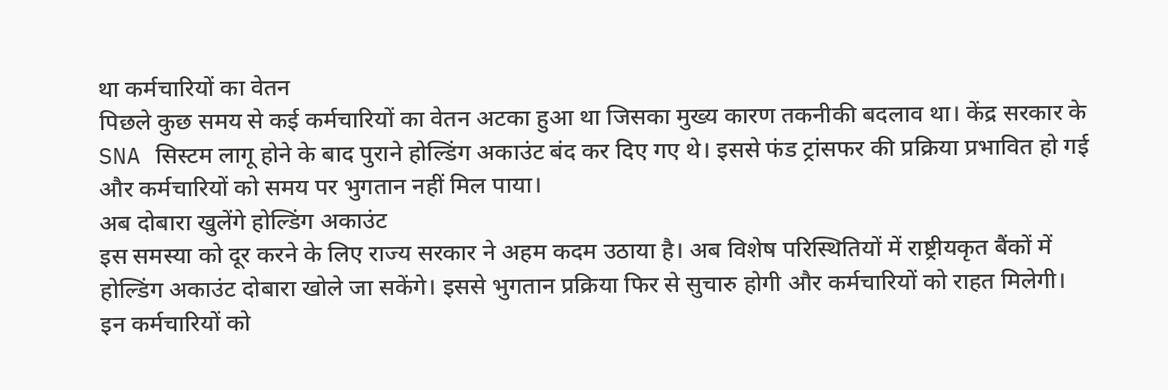था कर्मचारियों का वेतन
पिछले कुछ समय से कई कर्मचारियों का वेतन अटका हुआ था जिसका मुख्य कारण तकनीकी बदलाव था। केंद्र सरकार के SNA सिस्टम लागू होने के बाद पुराने होल्डिंग अकाउंट बंद कर दिए गए थे। इससे फंड ट्रांसफर की प्रक्रिया प्रभावित हो गई और कर्मचारियों को समय पर भुगतान नहीं मिल पाया।
अब दोबारा खुलेंगे होल्डिंग अकाउंट
इस समस्या को दूर करने के लिए राज्य सरकार ने अहम कदम उठाया है। अब विशेष परिस्थितियों में राष्ट्रीयकृत बैंकों में होल्डिंग अकाउंट दोबारा खोले जा सकेंगे। इससे भुगतान प्रक्रिया फिर से सुचारु होगी और कर्मचारियों को राहत मिलेगी।
इन कर्मचारियों को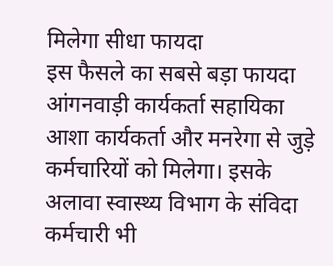मिलेगा सीधा फायदा
इस फैसले का सबसे बड़ा फायदा आंगनवाड़ी कार्यकर्ता सहायिका आशा कार्यकर्ता और मनरेगा से जुड़े कर्मचारियों को मिलेगा। इसके अलावा स्वास्थ्य विभाग के संविदा कर्मचारी भी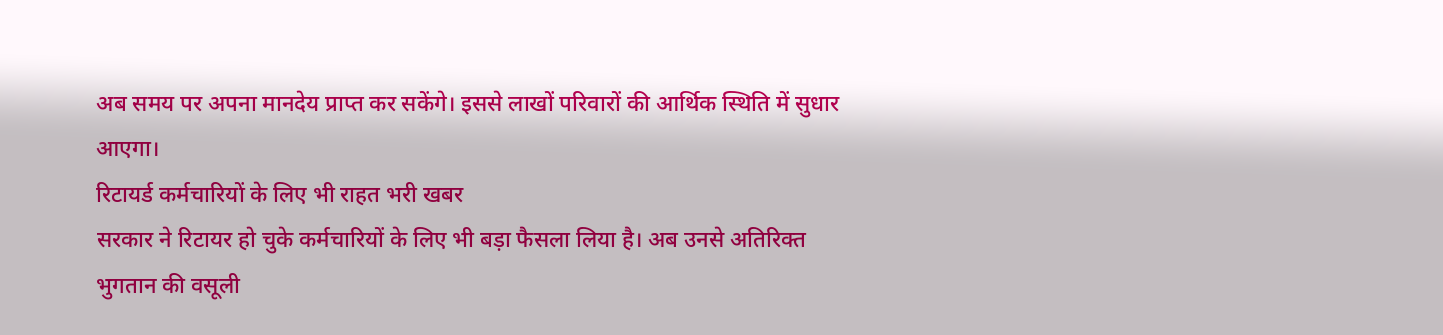अब समय पर अपना मानदेय प्राप्त कर सकेंगे। इससे लाखों परिवारों की आर्थिक स्थिति में सुधार आएगा।
रिटायर्ड कर्मचारियों के लिए भी राहत भरी खबर
सरकार ने रिटायर हो चुके कर्मचारियों के लिए भी बड़ा फैसला लिया है। अब उनसे अतिरिक्त भुगतान की वसूली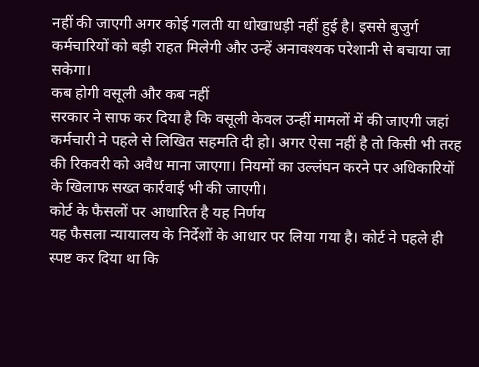नहीं की जाएगी अगर कोई गलती या धोखाधड़ी नहीं हुई है। इससे बुजुर्ग कर्मचारियों को बड़ी राहत मिलेगी और उन्हें अनावश्यक परेशानी से बचाया जा सकेगा।
कब होगी वसूली और कब नहीं
सरकार ने साफ कर दिया है कि वसूली केवल उन्हीं मामलों में की जाएगी जहां कर्मचारी ने पहले से लिखित सहमति दी हो। अगर ऐसा नहीं है तो किसी भी तरह की रिकवरी को अवैध माना जाएगा। नियमों का उल्लंघन करने पर अधिकारियों के खिलाफ सख्त कार्रवाई भी की जाएगी।
कोर्ट के फैसलों पर आधारित है यह निर्णय
यह फैसला न्यायालय के निर्देशों के आधार पर लिया गया है। कोर्ट ने पहले ही स्पष्ट कर दिया था कि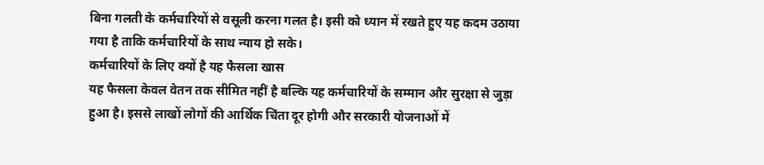बिना गलती के कर्मचारियों से वसूली करना गलत है। इसी को ध्यान में रखते हुए यह कदम उठाया गया है ताकि कर्मचारियों के साथ न्याय हो सके।
कर्मचारियों के लिए क्यों है यह फैसला खास
यह फैसला केवल वेतन तक सीमित नहीं है बल्कि यह कर्मचारियों के सम्मान और सुरक्षा से जुड़ा हुआ है। इससे लाखों लोगों की आर्थिक चिंता दूर होगी और सरकारी योजनाओं में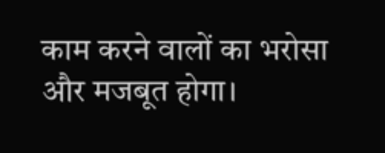काम करने वालों का भरोसा और मजबूत होगा।